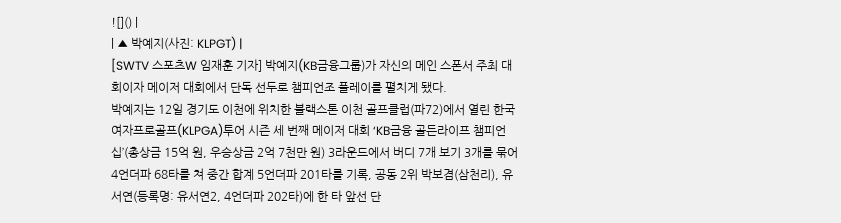![]() |
| ▲ 박예지(사진: KLPGT) |
[SWTV 스포츠W 임재훈 기자] 박예지(KB금융그룹)가 자신의 메인 스폰서 주최 대회이자 메이저 대회에서 단독 선두로 챔피언조 플레이를 펼치게 됐다.
박예지는 12일 경기도 이천에 위치한 블랙스톤 이천 골프클럽(파72)에서 열린 한국여자프로골프(KLPGA)투어 시즌 세 번째 메이저 대회 ‘KB금융 골든라이프 챔피언십’(총상금 15억 원, 우승상금 2억 7천만 원) 3라운드에서 버디 7개 보기 3개를 묶어 4언더파 68타를 쳐 중간 합계 5언더파 201타를 기록, 공동 2위 박보겸(삼천리), 유서연(등록명: 유서연2, 4언더파 202타)에 한 타 앞선 단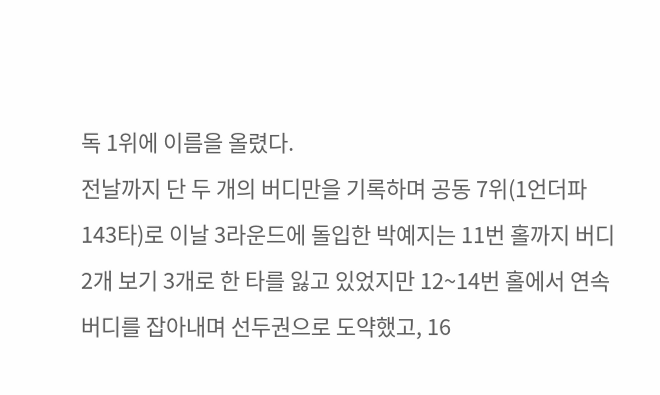독 1위에 이름을 올렸다.
전날까지 단 두 개의 버디만을 기록하며 공동 7위(1언더파 143타)로 이날 3라운드에 돌입한 박예지는 11번 홀까지 버디 2개 보기 3개로 한 타를 잃고 있었지만 12~14번 홀에서 연속 버디를 잡아내며 선두권으로 도약했고, 16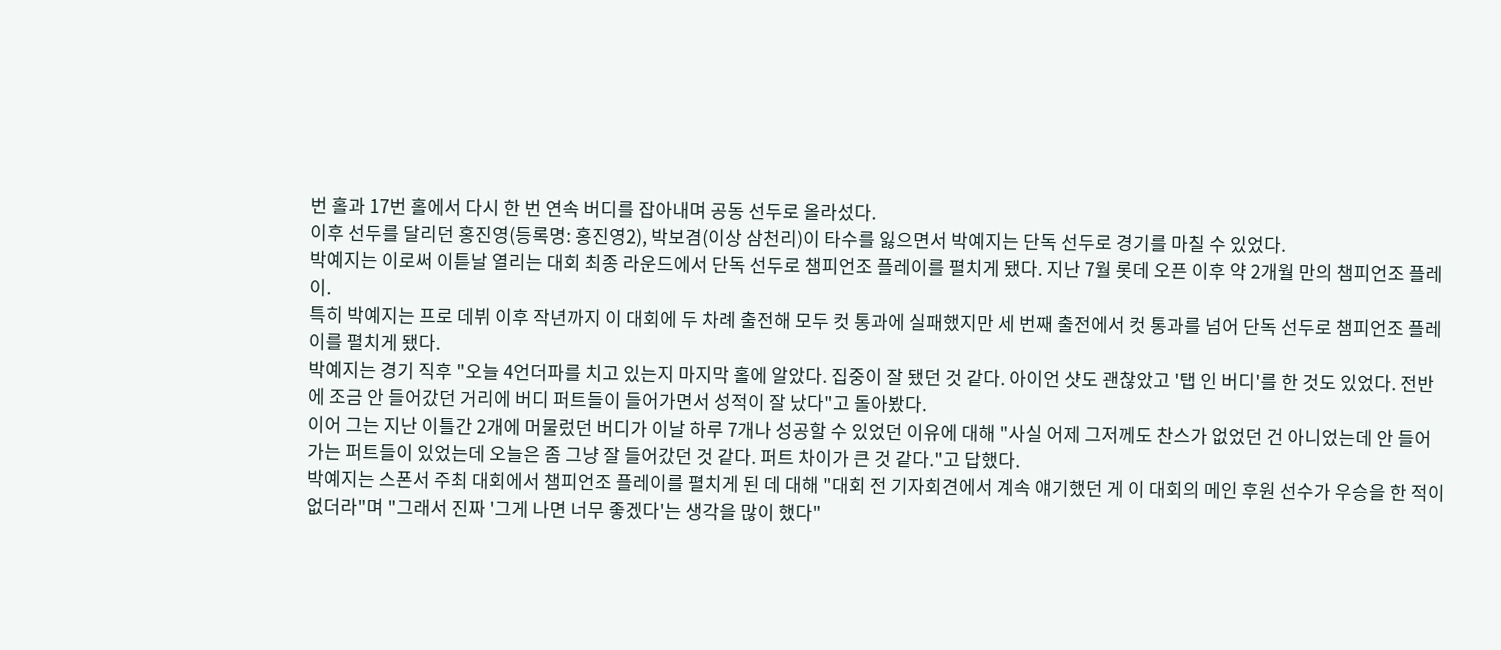번 홀과 17번 홀에서 다시 한 번 연속 버디를 잡아내며 공동 선두로 올라섰다.
이후 선두를 달리던 홍진영(등록명: 홍진영2), 박보겸(이상 삼천리)이 타수를 잃으면서 박예지는 단독 선두로 경기를 마칠 수 있었다.
박예지는 이로써 이튿날 열리는 대회 최종 라운드에서 단독 선두로 챔피언조 플레이를 펼치게 됐다. 지난 7월 롯데 오픈 이후 약 2개월 만의 챔피언조 플레이.
특히 박예지는 프로 데뷔 이후 작년까지 이 대회에 두 차례 출전해 모두 컷 통과에 실패했지만 세 번째 출전에서 컷 통과를 넘어 단독 선두로 챔피언조 플레이를 펼치게 됐다.
박예지는 경기 직후 "오늘 4언더파를 치고 있는지 마지막 홀에 알았다. 집중이 잘 됐던 것 같다. 아이언 샷도 괜찮았고 '탭 인 버디'를 한 것도 있었다. 전반에 조금 안 들어갔던 거리에 버디 퍼트들이 들어가면서 성적이 잘 났다"고 돌아봤다.
이어 그는 지난 이틀간 2개에 머물렀던 버디가 이날 하루 7개나 성공할 수 있었던 이유에 대해 "사실 어제 그저께도 찬스가 없었던 건 아니었는데 안 들어가는 퍼트들이 있었는데 오늘은 좀 그냥 잘 들어갔던 것 같다. 퍼트 차이가 큰 것 같다."고 답했다.
박예지는 스폰서 주최 대회에서 챔피언조 플레이를 펼치게 된 데 대해 "대회 전 기자회견에서 계속 얘기했던 게 이 대회의 메인 후원 선수가 우승을 한 적이 없더라"며 "그래서 진짜 '그게 나면 너무 좋겠다'는 생각을 많이 했다"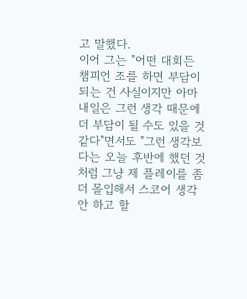고 말했다.
이어 그는 "어떤 대회든 챔피언 조를 하면 부담이 되는 건 사실이지만 아마 내일은 그런 생각 때문에 더 부담이 될 수도 있을 것 같다"면서도 "그런 생각보다는 오늘 후반에 했던 것처럼 그냥 제 플레이를 좀 더 몰입해서 스코어 생각 안 하고 할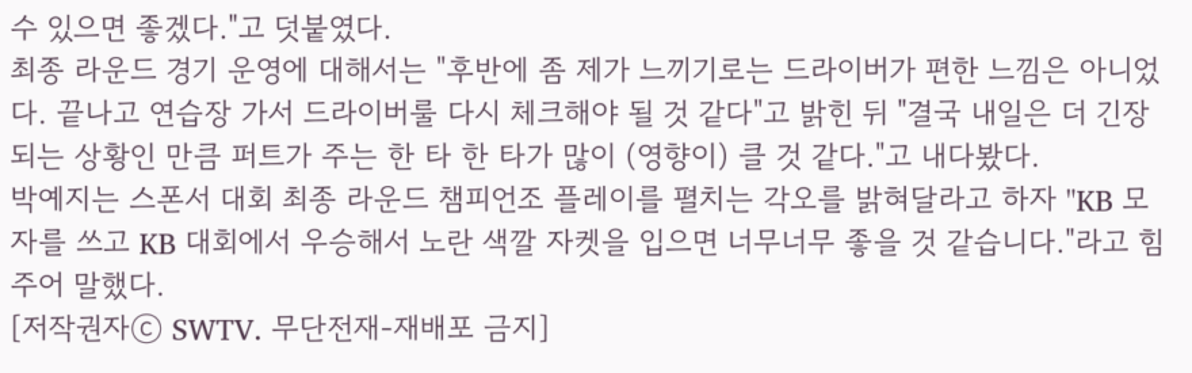수 있으면 좋겠다."고 덧붙였다.
최종 라운드 경기 운영에 대해서는 "후반에 좀 제가 느끼기로는 드라이버가 편한 느낌은 아니었다. 끝나고 연습장 가서 드라이버룰 다시 체크해야 될 것 같다"고 밝힌 뒤 "결국 내일은 더 긴장되는 상황인 만큼 퍼트가 주는 한 타 한 타가 많이 (영향이) 클 것 같다."고 내다봤다.
박예지는 스폰서 대회 최종 라운드 챔피언조 플레이를 펼치는 각오를 밝혀달라고 하자 "KB 모자를 쓰고 KB 대회에서 우승해서 노란 색깔 자켓을 입으면 너무너무 좋을 것 같습니다."라고 힘주어 말했다.
[저작권자ⓒ SWTV. 무단전재-재배포 금지]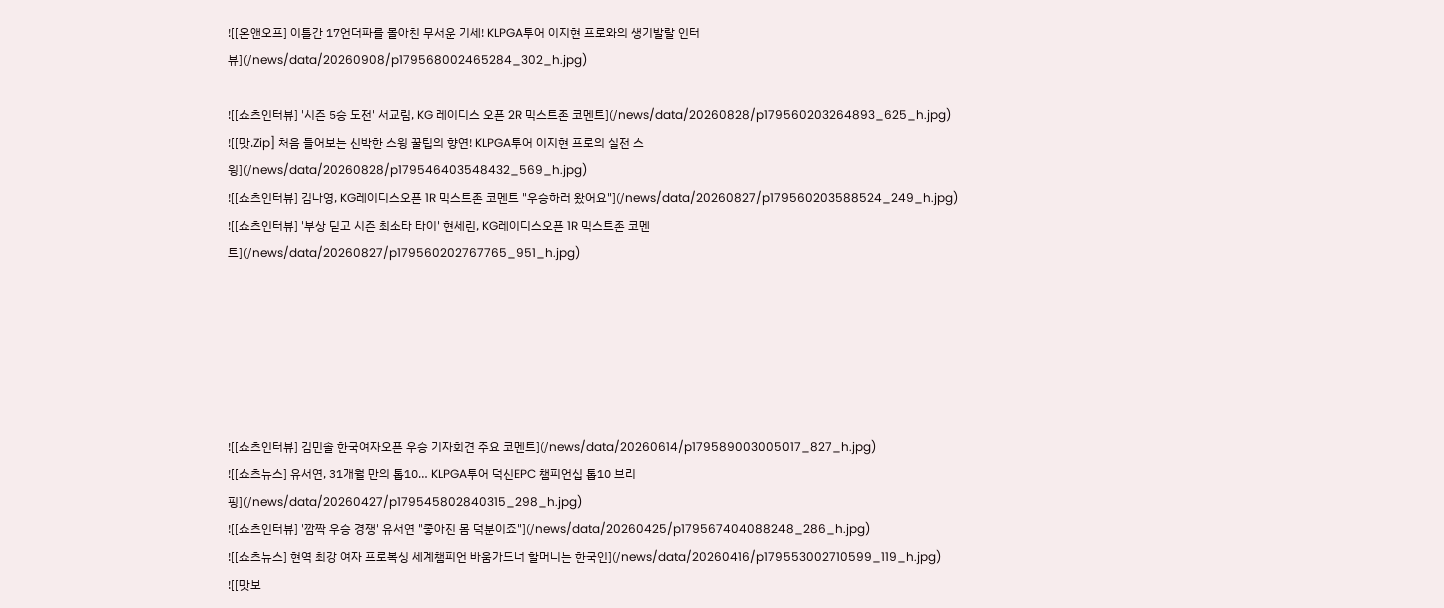![[온앤오프] 이틀간 17언더파를 몰아친 무서운 기세! KLPGA투어 이지현 프로와의 생기발랄 인터뷰](/news/data/20260908/p179568002465284_302_h.jpg)

![[쇼츠인터뷰] '시즌 5승 도전' 서교림, KG 레이디스 오픈 2R 믹스트존 코멘트](/news/data/20260828/p179560203264893_625_h.jpg)
![[맛.Zip] 처음 들어보는 신박한 스윙 꿀팁의 향연! KLPGA투어 이지현 프로의 실전 스윙](/news/data/20260828/p179546403548432_569_h.jpg)
![[쇼츠인터뷰] 김나영, KG레이디스오픈 1R 믹스트존 코멘트 "우승하러 왔어요"](/news/data/20260827/p179560203588524_249_h.jpg)
![[쇼츠인터뷰] '부상 딛고 시즌 최소타 타이' 현세린, KG레이디스오픈 1R 믹스트존 코멘트](/news/data/20260827/p179560202767765_951_h.jpg)






![[쇼츠인터뷰] 김민솔 한국여자오픈 우승 기자회견 주요 코멘트](/news/data/20260614/p179589003005017_827_h.jpg)
![[쇼츠뉴스] 유서연, 31개월 만의 톱10… KLPGA투어 덕신EPC 챔피언십 톱10 브리핑](/news/data/20260427/p179545802840315_298_h.jpg)
![[쇼츠인터뷰] '깜짝 우승 경쟁' 유서연 "좋아진 몸 덕분이죠"](/news/data/20260425/p179567404088248_286_h.jpg)
![[쇼츠뉴스] 현역 최강 여자 프로복싱 세계챔피언 바움가드너 할머니는 한국인](/news/data/20260416/p179553002710599_119_h.jpg)
![[맛보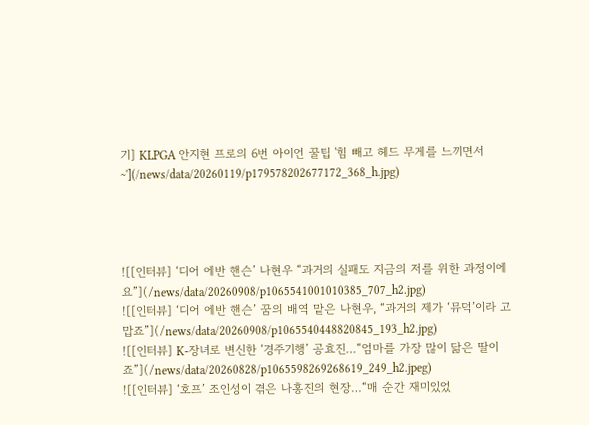기] KLPGA 안지현 프로의 6번 아이언 꿀팁 '힘 빼고 헤드 무게를 느끼면서~'](/news/data/20260119/p179578202677172_368_h.jpg)




![[인터뷰] ‘디어 에반 핸슨’ 나현우 “과거의 실패도 지금의 저를 위한 과정이에요”](/news/data/20260908/p1065541001010385_707_h2.jpg)
![[인터뷰] ‘디어 에반 핸슨’ 꿈의 배역 맡은 나현우, “과거의 제가 ‘뮤덕’이라 고맙죠”](/news/data/20260908/p1065540448820845_193_h2.jpg)
![[인터뷰] K-장녀로 변신한 ‘경주기행’ 공효진…“엄마를 가장 많이 닮은 딸이죠”](/news/data/20260828/p1065598269268619_249_h2.jpeg)
![[인터뷰] ‘호프’ 조인성이 겪은 나홍진의 현장…“매 순간 재미있었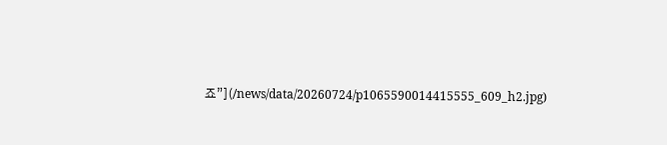죠”](/news/data/20260724/p1065590014415555_609_h2.jpg)